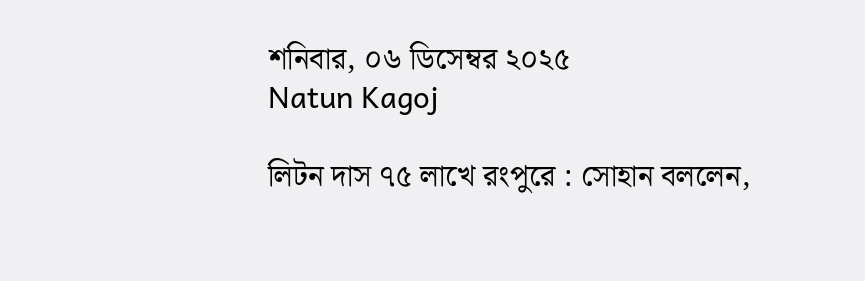শনিবার, ০৬ ডিসেম্বর ২০২৫
Natun Kagoj

লিটন দাস ৭৫ লাখে রংপুরে : সোহান বললেন,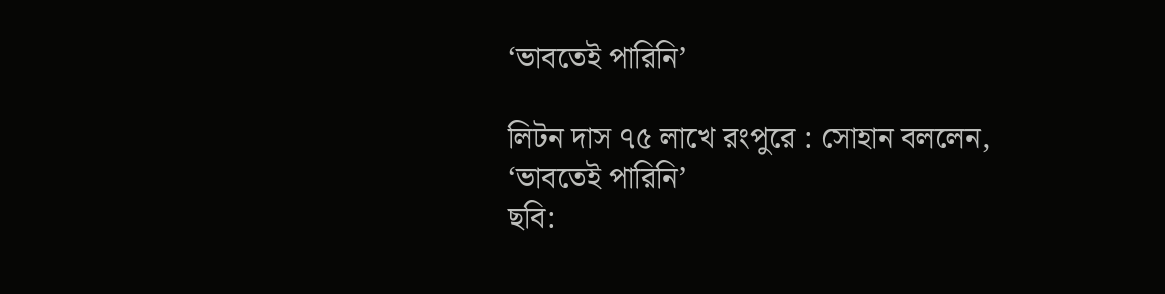‘ভাবতেই পারিনি’

লিটন দাস ৭৫ লাখে রংপুরে : সোহান বললেন, ‘ভাবতেই পারিনি’
ছবি: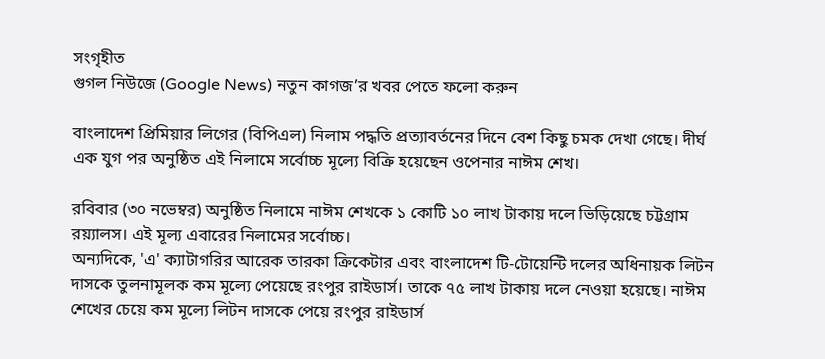সংগৃহীত
গুগল নিউজে (Google News) নতুন কাগজ’র খবর পেতে ফলো করুন

বাংলাদেশ প্রিমিয়ার লিগের (বিপিএল) নিলাম পদ্ধতি প্রত্যাবর্তনের দিনে বেশ কিছু চমক দেখা গেছে। দীর্ঘ এক যুগ পর অনুষ্ঠিত এই নিলামে সর্বোচ্চ মূল্যে বিক্রি হয়েছেন ওপেনার নাঈম শেখ।

রবিবার (৩০ নভেম্বর) অনুষ্ঠিত নিলামে নাঈম শেখকে ১ কোটি ১০ লাখ টাকায় দলে ভিড়িয়েছে চট্টগ্রাম রয়্যালস। এই মূল্য এবারের নিলামের সর্বোচ্চ।
অন্যদিকে, 'এ' ক্যাটাগরির আরেক তারকা ক্রিকেটার এবং বাংলাদেশ টি-টোয়েন্টি দলের অধিনায়ক লিটন দাসকে তুলনামূলক কম মূল্যে পেয়েছে রংপুর রাইডার্স। তাকে ৭৫ লাখ টাকায় দলে নেওয়া হয়েছে। নাঈম শেখের চেয়ে কম মূল্যে লিটন দাসকে পেয়ে রংপুর রাইডার্স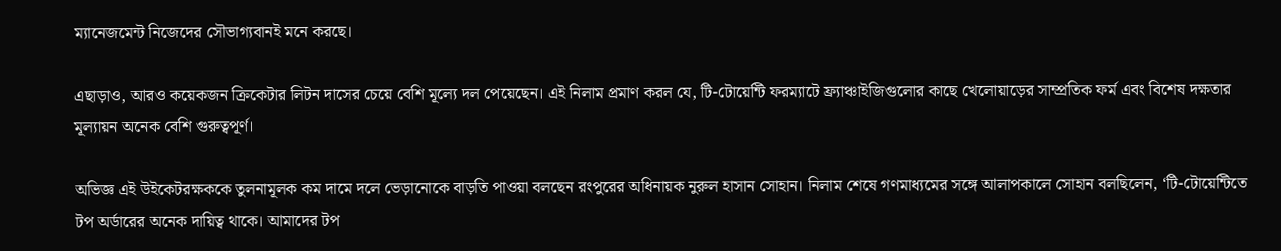ম্যানেজমেন্ট নিজেদের সৌভাগ্যবানই মনে করছে।

এছাড়াও, আরও কয়েকজন ক্রিকেটার লিটন দাসের চেয়ে বেশি মূল্যে দল পেয়েছেন। এই নিলাম প্রমাণ করল যে, টি-টোয়েন্টি ফরম্যাটে ফ্র্যাঞ্চাইজিগুলোর কাছে খেলোয়াড়ের সাম্প্রতিক ফর্ম এবং বিশেষ দক্ষতার মূল্যায়ন অনেক বেশি গুরুত্বপূর্ণ।

অভিজ্ঞ এই উইকেটরক্ষককে তুলনামূলক কম দামে দলে ভেড়ানোকে বাড়তি পাওয়া বলছেন রংপুরের অধিনায়ক নুরুল হাসান সোহান। নিলাম শেষে গণমাধ্যমের সঙ্গে আলাপকালে সোহান বলছিলেন, ‘টি-টোয়েন্টিতে টপ অর্ডারের অনেক দায়িত্ব থাকে। আমাদের টপ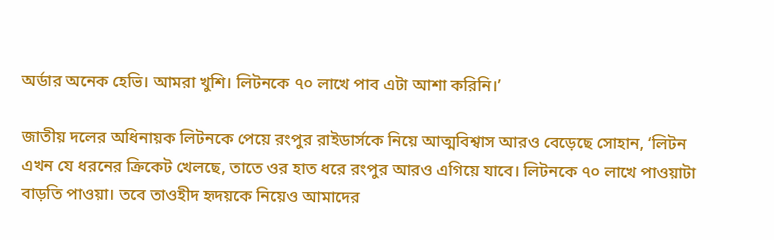অর্ডার অনেক হেভি। আমরা খুশি। লিটনকে ৭০ লাখে পাব এটা আশা করিনি।’

জাতীয় দলের অধিনায়ক লিটনকে পেয়ে রংপুর রাইডার্সকে নিয়ে আত্মবিশ্বাস আরও বেড়েছে সোহান, ‘লিটন এখন যে ধরনের ক্রিকেট খেলছে, তাতে ওর হাত ধরে রংপুর আরও এগিয়ে যাবে। লিটনকে ৭০ লাখে পাওয়াটা বাড়তি পাওয়া। তবে তাওহীদ হৃদয়কে নিয়েও আমাদের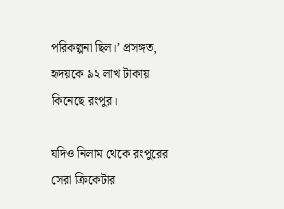পরিকল্পনা ছিল।’ প্রসঙ্গত, হৃদয়কে ৯২ লাখ টাকায় কিনেছে রংপুর।

যদিও নিলাম থেকে রংপুরের সেরা ক্রিকেটার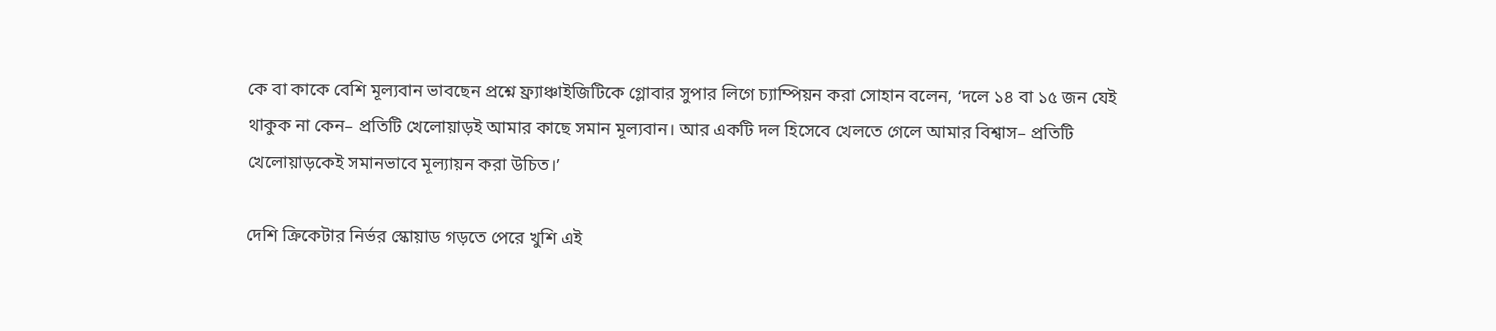কে বা কাকে বেশি মূল্যবান ভাবছেন প্রশ্নে ফ্র্যাঞ্চাইজিটিকে গ্লোবার সুপার লিগে চ্যাম্পিয়ন করা সোহান বলেন, ‘দলে ১৪ বা ১৫ জন যেই থাকুক না কেন– প্রতিটি খেলোয়াড়ই আমার কাছে সমান মূল্যবান। আর একটি দল হিসেবে খেলতে গেলে আমার বিশ্বাস– প্রতিটি খেলোয়াড়কেই সমানভাবে মূল্যায়ন করা উচিত।’

দেশি ক্রিকেটার নির্ভর স্কোয়াড গড়তে পেরে খুশি এই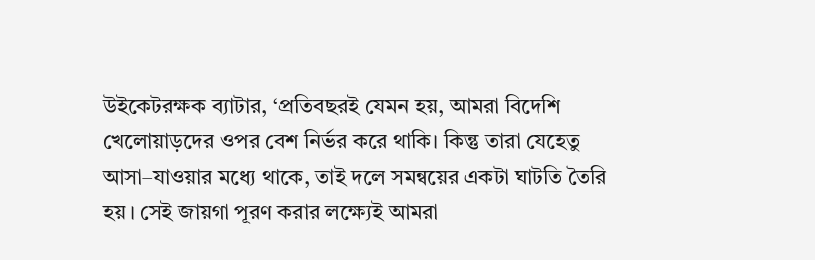উইকেটরক্ষক ব্যাটার, ‘প্রতিবছরই যেমন হয়, আমরা বিদেশি খেলোয়াড়দের ওপর বেশ নির্ভর করে থাকি। কিন্তু তারা যেহেতু আসা–যাওয়ার মধ্যে থাকে, তাই দলে সমন্বয়ের একটা ঘাটতি তৈরি হয়। সেই জায়গা পূরণ করার লক্ষ্যেই আমরা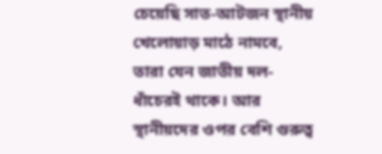চেয়েছি সাত-আটজন স্থানীয় খেলোয়াড় মাঠে নামবে, তারা যেন জাতীয় দল-ধাঁচেরই থাকে। আর স্থানীয়দের ওপর বেশি গুরুত্ব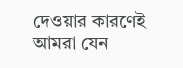দেওয়ার কারণেই আমরা যেন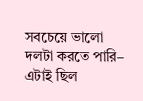সবচেয়ে ভালো দলটা করতে পারি– এটাই ছিল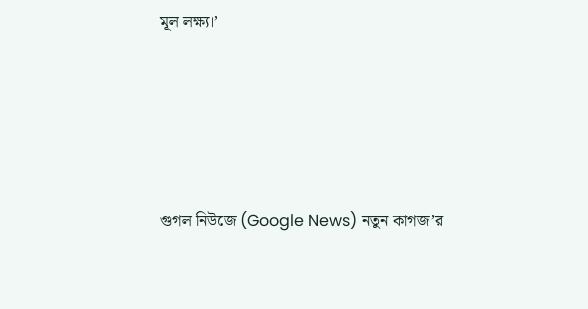মূল লক্ষ্য।’





গুগল নিউজে (Google News) নতুন কাগজ’র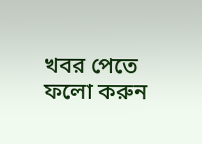খবর পেতে ফলো করুন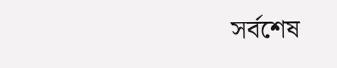সর্বশেষ